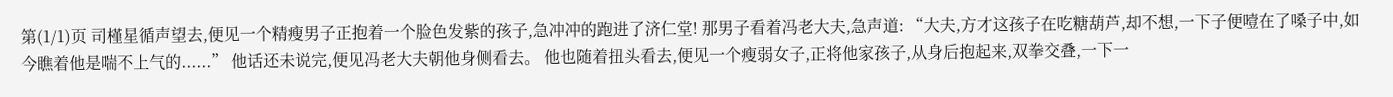第(1/1)页 司槿星循声望去,便见一个精瘦男子正抱着一个脸色发紫的孩子,急冲冲的跑进了济仁堂! 那男子看着冯老大夫,急声道: “大夫,方才这孩子在吃糖葫芦,却不想,一下子便噎在了嗓子中,如今瞧着他是喘不上气的......” 他话还未说完,便见冯老大夫朝他身侧看去。 他也随着扭头看去,便见一个瘦弱女子,正将他家孩子,从身后抱起来,双拳交叠,一下一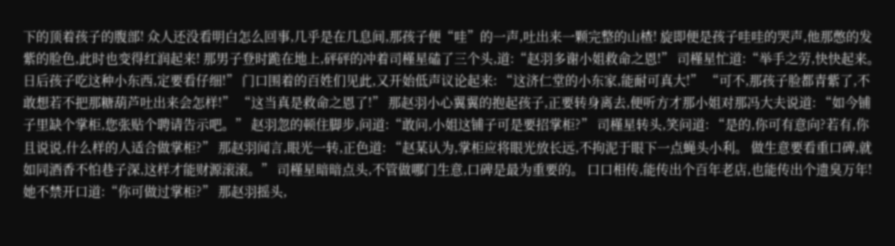下的顶着孩子的腹部! 众人还没看明白怎么回事,几乎是在几息间,那孩子便“哇”的一声,吐出来一颗完整的山楂! 旋即便是孩子哇哇的哭声,他那憋的发紫的脸色,此时也变得红润起来! 那男子登时跪在地上,砰砰的冲着司槿星磕了三个头,道:“赵羽多谢小姐救命之恩!” 司槿星忙道:“举手之劳,快快起来。日后孩子吃这种小东西,定要看仔细!” 门口围着的百姓们见此,又开始低声议论起来: “这济仁堂的小东家,能耐可真大!” “可不,那孩子脸都青紫了,不敢想若不把那糖葫芦吐出来会怎样!” “这当真是救命之恩了!” 那赵羽小心翼翼的抱起孩子,正要转身离去,便听方才那小姐对那冯大夫说道: “如今铺子里缺个掌柜,您张贴个聘请告示吧。” 赵羽忽的顿住脚步,问道:“敢问,小姐这铺子可是要招掌柜?” 司槿星转头,笑问道: “是的,你可有意向?若有,你且说说,什么样的人适合做掌柜?” 那赵羽闻言,眼光一转,正色道: “赵某认为,掌柜应将眼光放长远,不拘泥于眼下一点蝇头小利。 做生意要看重口碑,就如同酒香不怕巷子深,这样才能财源滚滚。” 司槿星暗暗点头,不管做哪门生意,口碑是最为重要的。 口口相传,能传出个百年老店,也能传出个遗臭万年! 她不禁开口道:“你可做过掌柜?” 那赵羽摇头,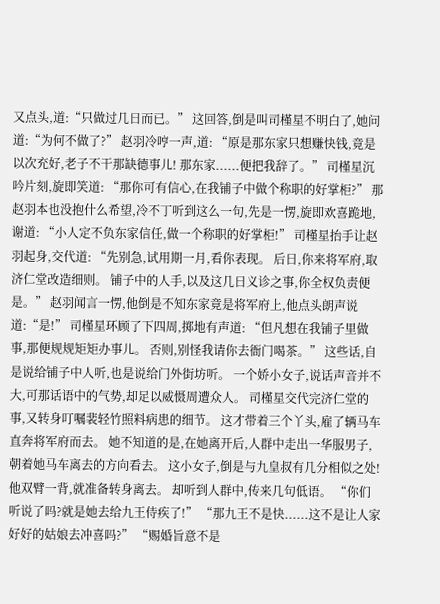又点头,道:“只做过几日而已。” 这回答,倒是叫司槿星不明白了,她问道:“为何不做了?” 赵羽冷哼一声,道: “原是那东家只想赚快钱,竟是以次充好,老子不干那缺德事儿! 那东家......便把我辞了。” 司槿星沉吟片刻,旋即笑道: “那你可有信心,在我铺子中做个称职的好掌柜?” 那赵羽本也没抱什么希望,冷不丁听到这么一句,先是一愣,旋即欢喜跪地,谢道: “小人定不负东家信任,做一个称职的好掌柜!” 司槿星抬手让赵羽起身,交代道: “先别急,试用期一月,看你表现。 后日,你来将军府,取济仁堂改造细则。 铺子中的人手,以及这几日义诊之事,你全权负责便是。” 赵羽闻言一愣,他倒是不知东家竟是将军府上,他点头朗声说道:“是!” 司槿星环顾了下四周,掷地有声道: “但凡想在我铺子里做事,那便规规矩矩办事儿。 否则,别怪我请你去衙门喝茶。” 这些话,自是说给铺子中人听,也是说给门外街坊听。 一个娇小女子,说话声音并不大,可那话语中的气势,却足以威慑周遭众人。 司槿星交代完济仁堂的事,又转身叮嘱裴轻竹照料病患的细节。 这才带着三个丫头,雇了辆马车直奔将军府而去。 她不知道的是,在她离开后,人群中走出一华服男子,朝着她马车离去的方向看去。 这小女子,倒是与九皇叔有几分相似之处! 他双臂一背,就准备转身离去。 却听到人群中,传来几句低语。 “你们听说了吗?就是她去给九王侍疾了!” “那九王不是快......这不是让人家好好的姑娘去冲喜吗?” “赐婚旨意不是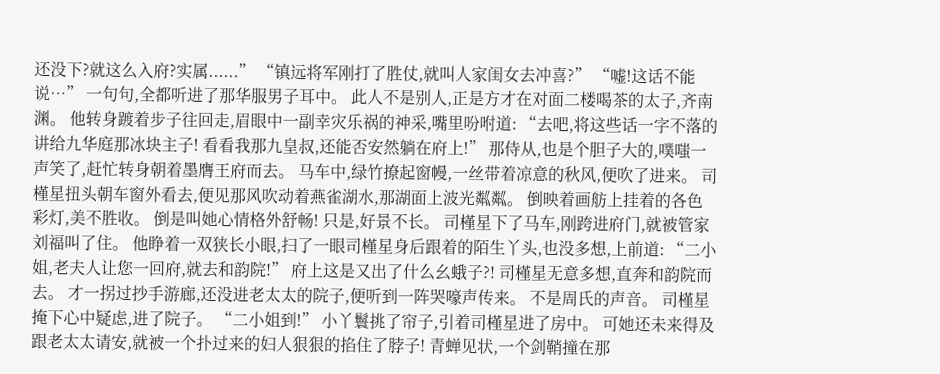还没下?就这么入府?实属......” “镇远将军刚打了胜仗,就叫人家闺女去冲喜?” “嘘!这话不能说…” 一句句,全都听进了那华服男子耳中。 此人不是别人,正是方才在对面二楼喝茶的太子,齐南渊。 他转身踱着步子往回走,眉眼中一副幸灾乐祸的神采,嘴里吩咐道: “去吧,将这些话一字不落的讲给九华庭那冰块主子! 看看我那九皇叔,还能否安然躺在府上!” 那侍从,也是个胆子大的,噗嗤一声笑了,赶忙转身朝着墨膺王府而去。 马车中,绿竹撩起窗幔,一丝带着凉意的秋风,便吹了进来。 司槿星扭头朝车窗外看去,便见那风吹动着燕雀湖水,那湖面上波光粼粼。 倒映着画舫上挂着的各色彩灯,美不胜收。 倒是叫她心情格外舒畅! 只是,好景不长。 司槿星下了马车,刚跨进府门,就被管家刘福叫了住。 他睁着一双狭长小眼,扫了一眼司槿星身后跟着的陌生丫头,也没多想,上前道: “二小姐,老夫人让您一回府,就去和韵院!” 府上这是又出了什么幺蛾子?! 司槿星无意多想,直奔和韵院而去。 才一拐过抄手游廊,还没进老太太的院子,便听到一阵哭嚎声传来。 不是周氏的声音。 司槿星掩下心中疑虑,进了院子。 “二小姐到!” 小丫鬟挑了帘子,引着司槿星进了房中。 可她还未来得及跟老太太请安,就被一个扑过来的妇人狠狠的掐住了脖子! 青蝉见状,一个剑鞘撞在那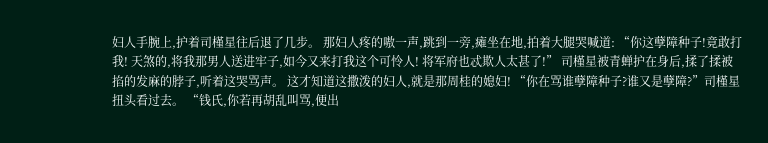妇人手腕上,护着司槿星往后退了几步。 那妇人疼的嗷一声,跳到一旁,瘫坐在地,拍着大腿哭喊道: “你这孽障种子!竟敢打我! 天煞的,将我那男人送进牢子,如今又来打我这个可怜人! 将军府也忒欺人太甚了!” 司槿星被青蝉护在身后,揉了揉被掐的发麻的脖子,听着这哭骂声。 这才知道这撒泼的妇人,就是那周桂的媳妇! “你在骂谁孽障种子?谁又是孽障?”司槿星扭头看过去。 “钱氏,你若再胡乱叫骂,便出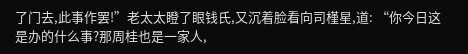了门去,此事作罢!”老太太瞪了眼钱氏,又沉着脸看向司槿星,道: “你今日这是办的什么事?那周桂也是一家人,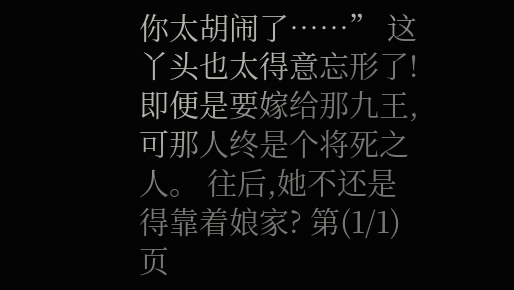你太胡闹了……” 这丫头也太得意忘形了! 即便是要嫁给那九王,可那人终是个将死之人。 往后,她不还是得靠着娘家? 第(1/1)页